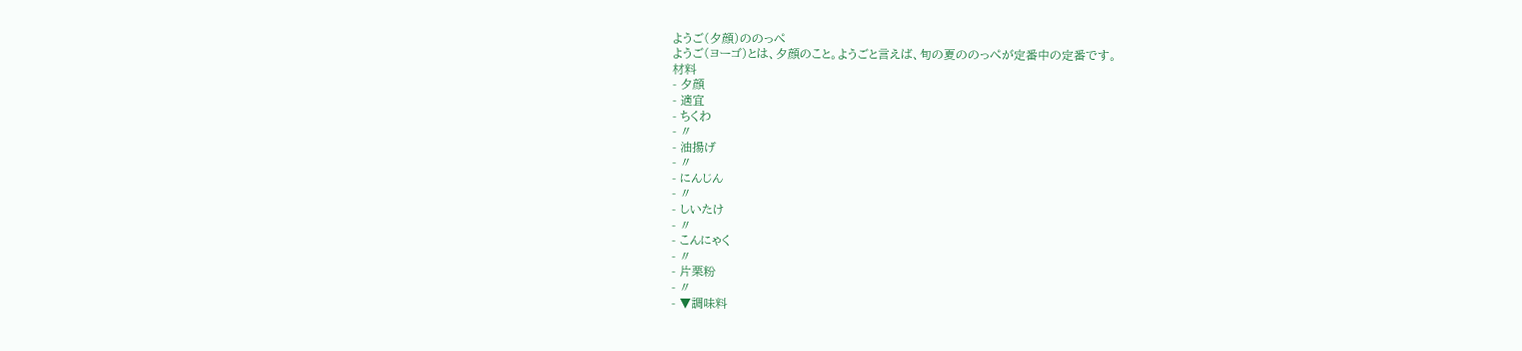ようご(夕顔)ののっぺ
ようご(ヨーゴ)とは、夕顔のこと。ようごと言えば、旬の夏ののっぺが定番中の定番です。
材料
- 夕顔
- 適宜
- ちくわ
- 〃
- 油揚げ
- 〃
- にんじん
- 〃
- しいたけ
- 〃
- こんにゃく
- 〃
- 片栗粉
- 〃
- ▼調味料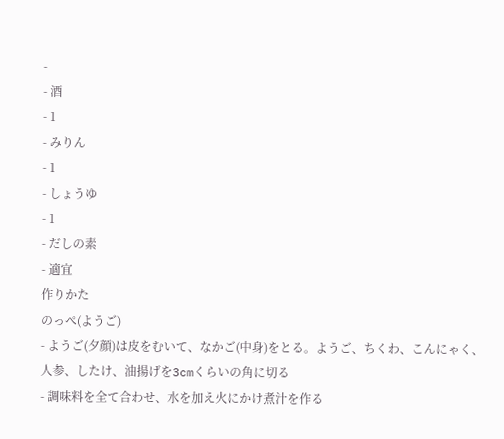-
- 酒
- 1
- みりん
- 1
- しょうゆ
- 1
- だしの素
- 適宜
作りかた
のっぺ(ようご)
- ようご(夕顔)は皮をむいて、なかご(中身)をとる。ようご、ちくわ、こんにゃく、人参、したけ、油揚げを3cmくらいの角に切る
- 調味料を全て合わせ、水を加え火にかけ煮汁を作る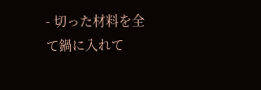- 切った材料を全て鍋に入れて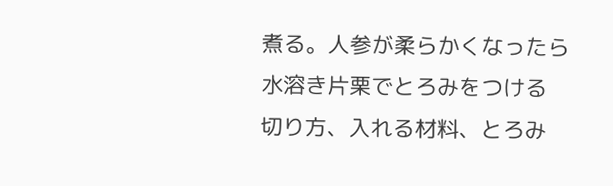煮る。人参が柔らかくなったら水溶き片栗でとろみをつける
切り方、入れる材料、とろみ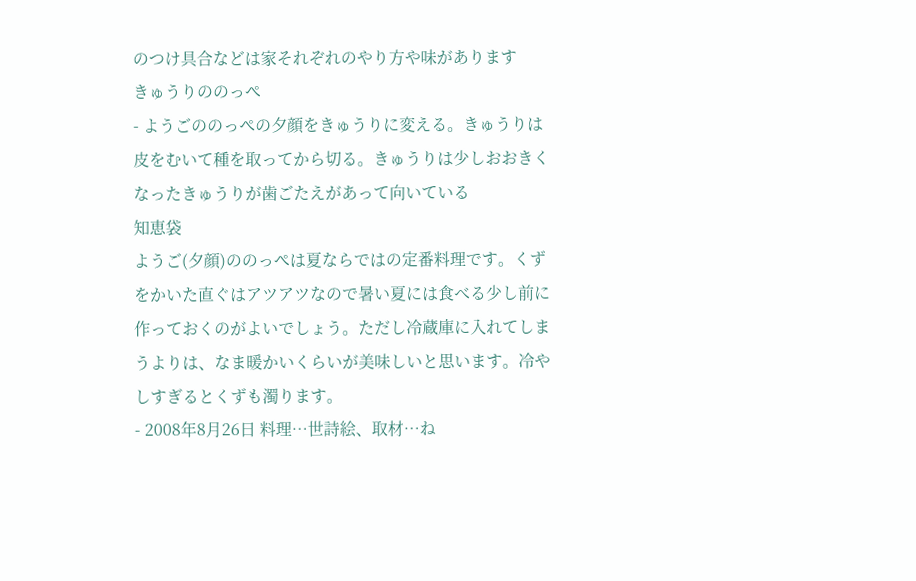のつけ具合などは家それぞれのやり方や味があります
きゅうりののっぺ
- ようごののっぺの夕顔をきゅうりに変える。きゅうりは皮をむいて種を取ってから切る。きゅうりは少しおおきくなったきゅうりが歯ごたえがあって向いている
知恵袋
ようご(夕顔)ののっぺは夏ならではの定番料理です。くずをかいた直ぐはアツアツなので暑い夏には食べる少し前に作っておくのがよいでしょう。ただし冷蔵庫に入れてしまうよりは、なま暖かいくらいが美味しいと思います。冷やしすぎるとくずも濁ります。
- 2008年8月26日 料理…世詩絵、取材…ね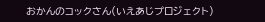おかんのコックさん(いえあじプロジェクト)